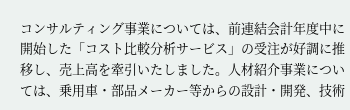コンサルティング事業については、前連結会計年度中に開始した「コスト比較分析サービス」の受注が好調に推移し、売上高を牽引いたしました。人材紹介事業については、乗用車・部品メーカー等からの設計・開発、技術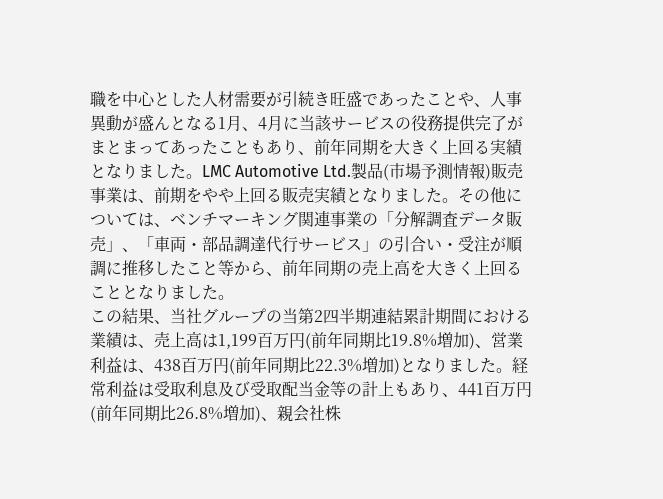職を中心とした人材需要が引続き旺盛であったことや、人事異動が盛んとなる1月、4月に当該サービスの役務提供完了がまとまってあったこともあり、前年同期を大きく上回る実績となりました。LMC Automotive Ltd.製品(市場予測情報)販売事業は、前期をやや上回る販売実績となりました。その他については、ベンチマーキング関連事業の「分解調査データ販売」、「車両・部品調達代行サービス」の引合い・受注が順調に推移したこと等から、前年同期の売上高を大きく上回ることとなりました。
この結果、当社グループの当第2四半期連結累計期間における業績は、売上高は1,199百万円(前年同期比19.8%増加)、営業利益は、438百万円(前年同期比22.3%増加)となりました。経常利益は受取利息及び受取配当金等の計上もあり、441百万円(前年同期比26.8%増加)、親会社株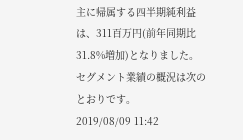主に帰属する四半期純利益は、311百万円(前年同期比31.8%増加)となりました。
セグメント業績の概況は次のとおりです。
2019/08/09 11:42